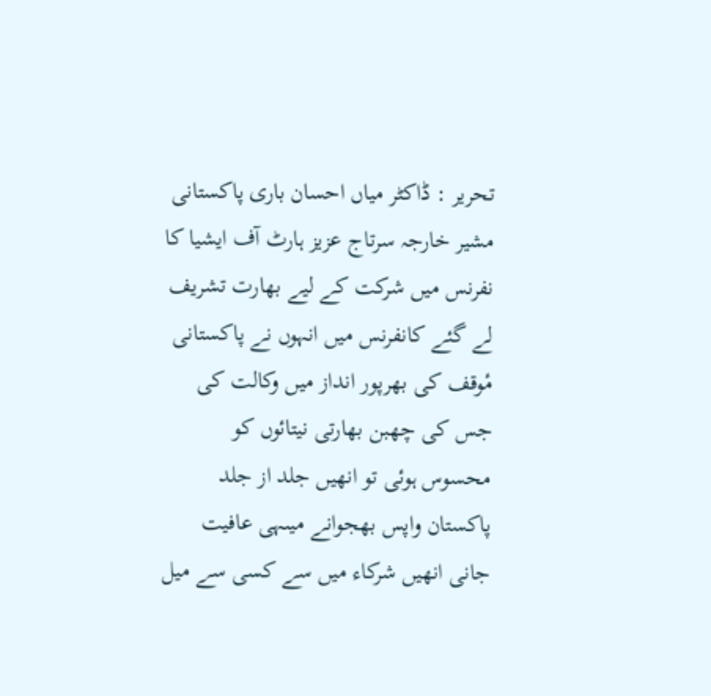تحریر : ڈاکٹر میاں احسان باری پاکستانی مشیر خارجہ سرتاج عزیز ہارٹ آف ایشیا کا نفرنس میں شرکت کے لیے بھارت تشریف لے گئے کانفرنس میں انہوں نے پاکستانی مٔوقف کی بھرپور انداز میں وکالت کی جس کی چھبن بھارتی نیتائوں کو محسوس ہوئی تو انھیں جلد از جلد پاکستان واپس بھجوانے میںہی عافیت جانی انھیں شرکاء میں سے کسی سے میل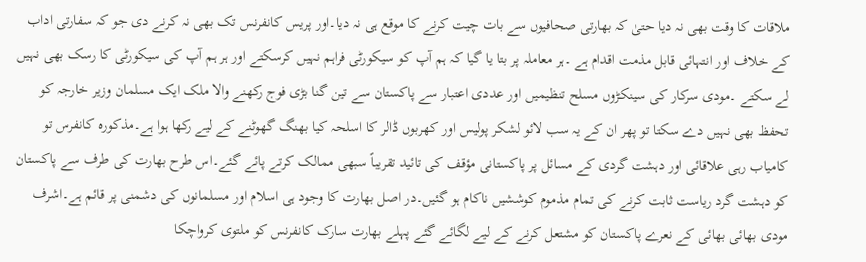ملاقات کا وقت بھی نہ دیا حتیٰ کہ بھارتی صحافیوں سے بات چیت کرنے کا موقع ہی نہ دیا۔اور پریس کانفرنس تک بھی نہ کرنے دی جو کہ سفارتی اداب کے خلاف اور انتہائی قابل مذمت اقدام ہے ۔ہر معاملہ پر بتا یا گیا کہ ہم آپ کو سیکورٹی فراہم نہیں کرسکتے اور ہر ہم آپ کی سیکورٹی کا رسک بھی نہیں لے سکتے ۔مودی سرکار کی سینکڑوں مسلح تنظیمیں اور عددی اعتبار سے پاکستان سے تین گنا بڑی فوج رکھنے والا ملک ایک مسلمان وزیر خارجہ کو تحفظ بھی نہیں دے سکتا تو پھر ان کے یہ سب لائو لشکر پولیس اور کھربوں ڈالر کا اسلحہ کیا بھنگ گھوٹنے کے لیے رکھا ہوا ہے۔مذکورہ کانفرس تو کامیاب رہی علاقائی اور دہشت گردی کے مسائل پر پاکستانی مؤقف کی تائید تقریباً سبھی ممالک کرتے پائے گئے۔اس طرح بھارت کی طرف سے پاکستان کو دہشت گرد ریاست ثابت کرنے کی تمام مذموم کوششیں ناکام ہو گئیں۔در اصل بھارت کا وجود ہی اسلام اور مسلمانوں کی دشمنی پر قائم ہے۔اشرف مودی بھائی بھائی کے نعرے پاکستان کو مشتعل کرنے کے لیے لگائے گئے پہلے بھارت سارک کانفرنس کو ملتوی کرواچکا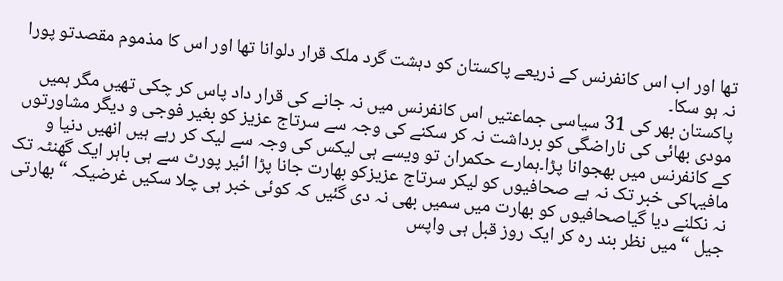تھا اور اب اس کانفرنس کے ذریعے پاکستان کو دہشت گرد ملک قرار دلوانا تھا اور اس کا مذموم مقصدتو پورا نہ ہو سکا۔
پاکستان بھر کی 31 سیاسی جماعتیں اس کانفرنس میں نہ جانے کی قرار داد پاس کر چکی تھیں مگر ہمیں مودی بھائی کی ناراضگی کو برداشت نہ کر سکنے کی وجہ سے سرتاج عزیز کو بغیر فوجی و دیگر مشاورتوں کے کانفرنس میں بھجوانا پڑا۔ہمارے حکمران تو ویسے ہی لیکس کی وجہ سے لیک کر رہے ہیں انھیں دنیا و مافیہاکی خبر تک نہ ہے صحافیوں کو لیکر سرتاج عزیزکو بھارت جانا پڑا ائیر پورٹ سے ہی باہر ایک گھنٹہ تک نہ نکلنے دیا گیاصحافیوں کو بھارت میں سمیں بھی نہ دی گئیں کہ کوئی خبر ہی چلا سکیں غرضیکہ “بھارتی جیل “میں نظر بند رہ کر ایک روز قبل ہی واپس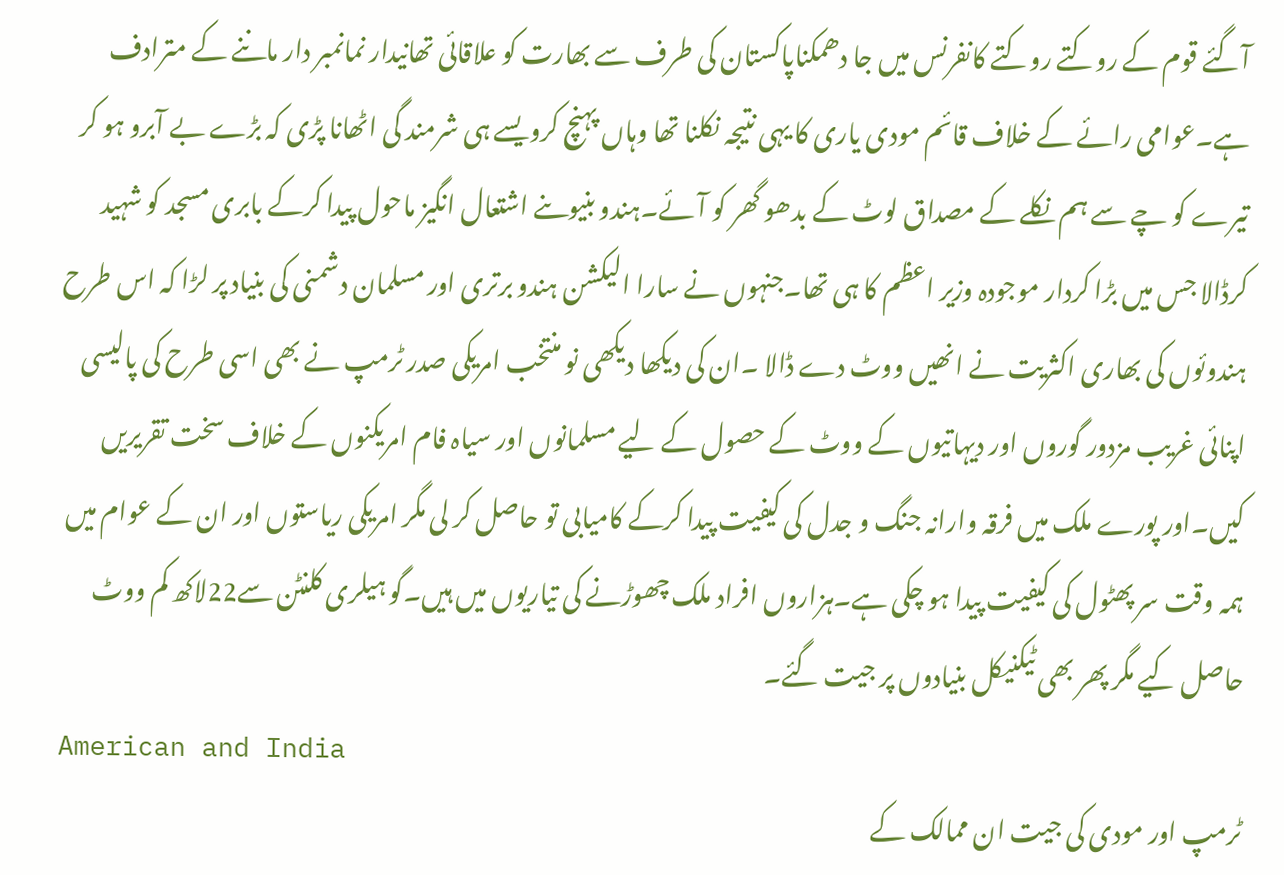آگئے قوم کے روکتے روکتے کانفرنس میں جا دھمکناپاکستان کی طرف سے بھارت کو علاقائی تھانیدار نمانمبر دار ماننے کے مترادف ہے۔عوامی رائے کے خلاف قائم مودی یاری کا یہی نتیجہ نکلنا تھا وہاں پہنچ کرویسے ہی شرمند گی اٹھانا پڑی کہ بڑے بے آبرو ہو کر تیرے کو چے سے ہم نکلے کے مصداق لوٹ کے بدھو گھر کو آئے۔ہندو بنیوںنے اشتعال انگیز ماحول پیدا کرکے بابری مسجد کو شہید کرڈالا جس میں بڑا کردار موجودہ وزیر اعظم کا ہی تھا۔جنہوں نے سارا الیکشن ہندو برتری اور مسلمان دشمنی کی بنیاد پر لڑا کہ اس طرح ہندوئوں کی بھاری اکثریت نے انھیں ووٹ دے ڈالا ۔ان کی دیکھا دیکھی نو منتخب امریکی صدر ٹرمپ نے بھی اسی طرح کی پالیسی اپنائی غریب مزدور گوروں اور دیہاتیوں کے ووٹ کے حصول کے لیے مسلمانوں اور سیاہ فام امریکنوں کے خلاف سخت تقریریں کیں۔اور پورے ملک میں فرقہ وارانہ جنگ و جدل کی کیفیت پیدا کرکے کامیابی تو حاصل کر لی مگر امریکی ریاستوں اور ان کے عوام میں ہمہ وقت سر پھٹول کی کیفیت پیدا ہو چکی ہے۔ہزاروں افراد ملک چھوڑنے کی تیاریوں میں ہیں۔گو ہیلری کلنٹن سے22لاکھ کم ووٹ حاصل کیے مگر پھر بھی ٹیکنیکل بنیادوں پر جیت گئے۔
American and India
ٹرمپ اور مودی کی جیت ان ممالک کے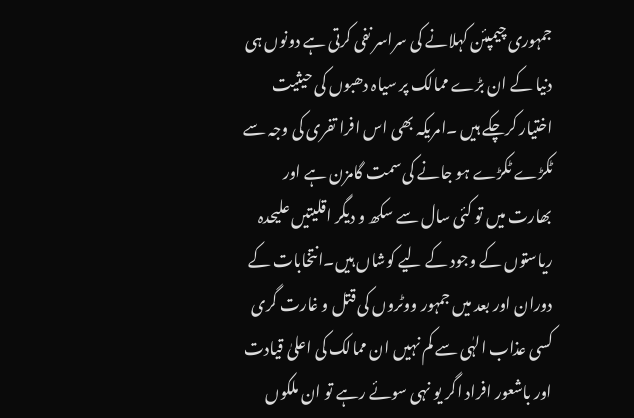جمہوری چیمپئن کہلانے کی سراسر نفی کرتی ہے دونوں ہی دنیا کے ان بڑے ممالک پر سیاہ دھبوں کی حیثیت اختیار کرچکے ہیں ۔امریکہ بھی اس افرا تفری کی وجہ سے ٹکڑے ٹکڑے ہو جانے کی سمت گامزن ہے اور بھارت میں تو کئی سال سے سکھ و دیگر اقلیتیں علیحدہ ریاستوں کے وجود کے لیے کوشاں ہیں۔انتخابات کے دوران اور بعد میں جمہور ووٹروں کی قتل و غارت گری کسی عذاب الہٰی سے کم نہیں ان ممالک کی اعلیٰ قیادت اور باشعور افراد اگر یو نہی سوئے رہے تو ان ملکوں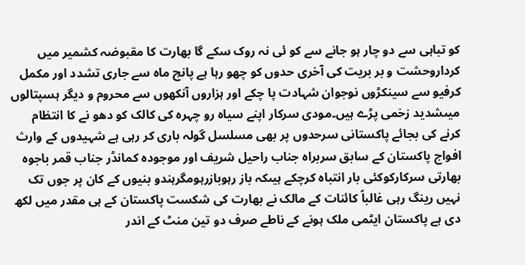کو تباہی سے دو چار ہو جانے سے کو ئی نہ روک سکے گا بھارت کا مقبوضہ کشمیر میں کرداروحشت و بر بریت کی آخری حدوں کو چھو رہا ہے پانچ ماہ سے جاری تشدد اور مکمل کرفیو سے سینکڑوں نوجوان شہادت پا چکے اور ہزاروں آنکھوں سے محروم و دیگر ہسپتالوں میںشدید زخمی پڑے ہیں۔مودی سرکار اپنے سیاہ رو چہرہ کی کالک کو دھو نے کا انتظام کرنے کی بجائے پاکستانی سرحدوں پر بھی مسلسل گولہ باری کر رہی ہے شہیدوں کے وارث افواج پاکستان کے سابق سربراہ جناب راحیل شریف اور موجودہ کمانڈر جناب قمر باجوہ بھارتی سرکارکوکئی بار انتباہ کرچکے ہیںکہ باز رہوبازرہومگرہندو بنیوں کے کان پر جوں تک نہیں رینگ رہی غالباً کائنات کے مالک نے بھارت کی شکست پاکستان کے ہی مقدر میں لکھ دی ہے پاکستان ایٹمی ملک ہونے کے ناطے صرف دو تین منٹ کے اندر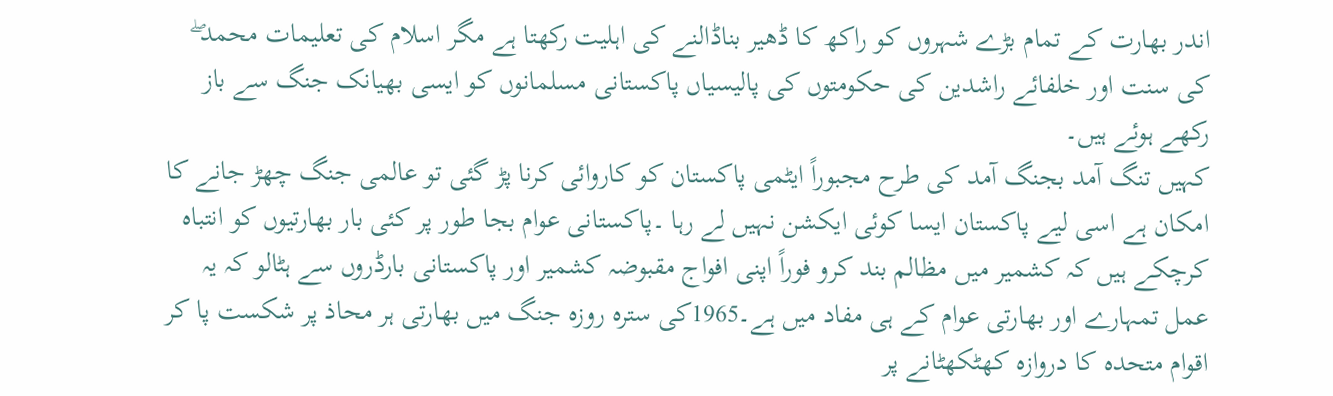اندر بھارت کے تمام بڑے شہروں کو راکھ کا ڈھیر بناڈالنے کی اہلیت رکھتا ہے مگر اسلام کی تعلیمات محمد ۖ کی سنت اور خلفائے راشدین کی حکومتوں کی پالیسیاں پاکستانی مسلمانوں کو ایسی بھیانک جنگ سے باز رکھے ہوئے ہیں۔
کہیں تنگ آمد بجنگ آمد کی طرح مجبوراً ایٹمی پاکستان کو کاروائی کرنا پڑ گئی تو عالمی جنگ چھڑ جانے کا امکان ہے اسی لیے پاکستان ایسا کوئی ایکشن نہیں لے رہا ۔پاکستانی عوام بجا طور پر کئی بار بھارتیوں کو انتباہ کرچکے ہیں کہ کشمیر میں مظالم بند کرو فوراً اپنی افواج مقبوضہ کشمیر اور پاکستانی بارڈروں سے ہٹالو کہ یہ عمل تمہارے اور بھارتی عوام کے ہی مفاد میں ہے۔1965کی سترہ روزہ جنگ میں بھارتی ہر محاذ پر شکست پا کر اقوام متحدہ کا دروازہ کھٹکھٹانے پر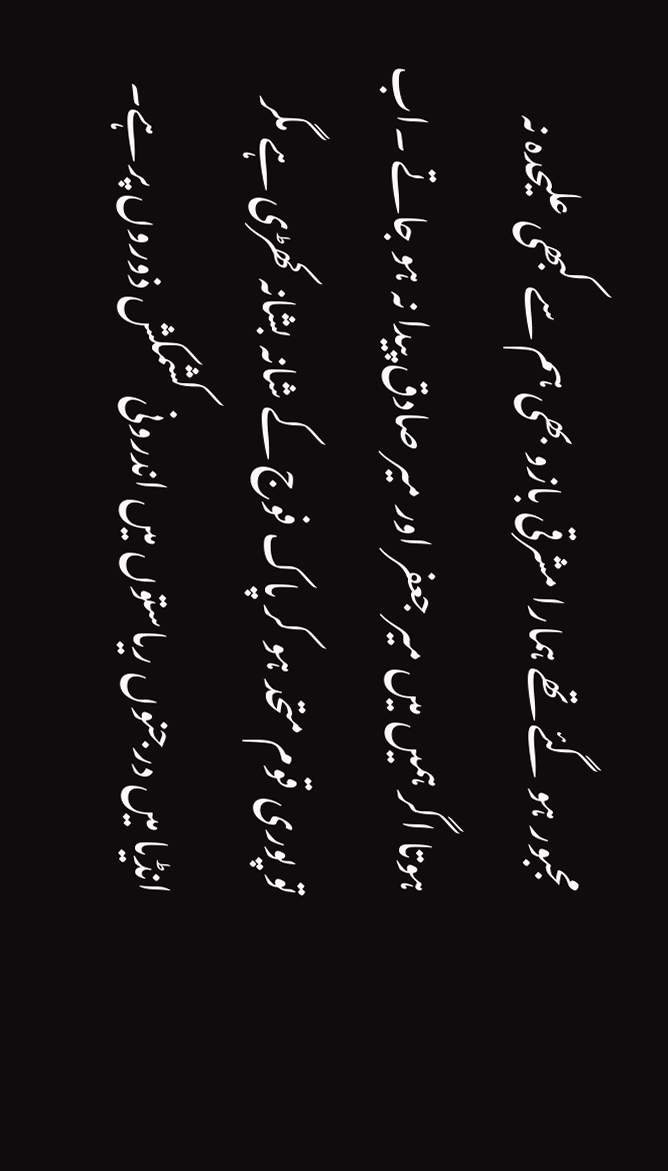مجبور ہو گئے تھے ہمارا مشرقی بازو بھی ہم سے کبھی علیحدہ نہ ہوتا اگر ہمیں میں میر جعفر اور میر صادق پیدا نہ ہو جاتے ۔اب تو پوری قوم متحد ہو کر پاک فوج کے شانہ بشانہ کھڑی ہے مگر انڈیا میں درجنوں ریاستوں میں اندرونی کشمکش ذوروں پر ہے۔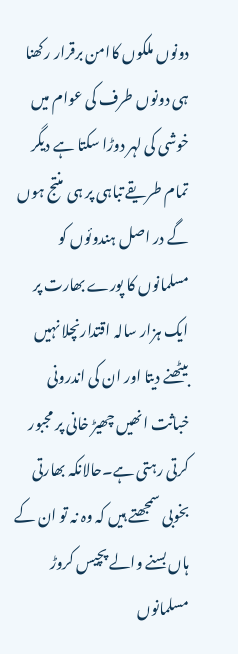دونوں ملکوں کاامن برقرار رکھنا ہی دونوں طرف کی عوام میں خوشی کی لہر دوڑا سکتا ہے دیگر تمام طریقے تباہی پر ہی منتج ہوں گے در اصل ہندوئوں کو مسلمانوں کا پورے بھارت پر ایک ہزار سالہ اقتدارنچلا نہیں بیٹھنے دیتا اور ان کی اندرونی خباثت انھیں چھیڑ خانی پر مجبور کرتی رہتی ہے۔حالانکہ بھارتی بخوبی سمجھتے ہیں کہ وہ نہ تو ان کے ہاں بسنے والے پچیس کروڑ مسلمانوں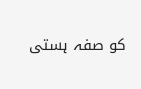کو صفہ ہستی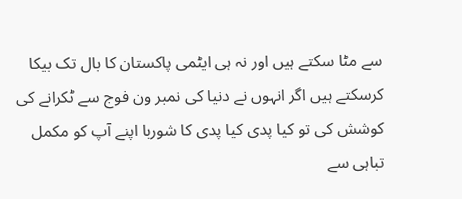سے مٹا سکتے ہیں اور نہ ہی ایٹمی پاکستان کا بال تک بیکا کرسکتے ہیں اگر انہوں نے دنیا کی نمبر ون فوج سے ٹکرانے کی کوشش کی تو کیا پدی کیا پدی کا شوربا اپنے آپ کو مکمل تباہی سے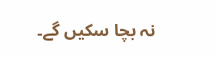نہ بچا سکیں گے۔